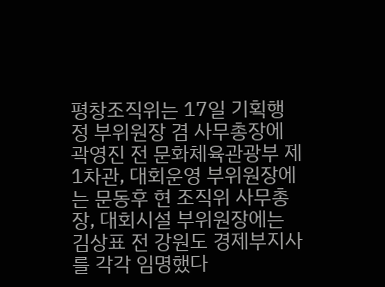평창조직위는 17일 기획행정 부위원장 겸 사무총장에 곽영진 전 문화체육관광부 제1차관, 대회운영 부위원장에는 문동후 현 조직위 사무총장, 대회시설 부위원장에는 김상표 전 강원도 경제부지사를 각각 임명했다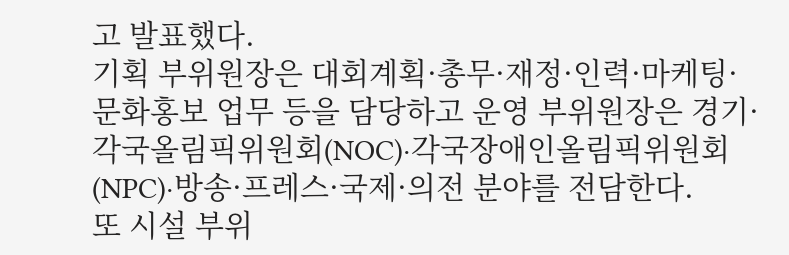고 발표했다.
기획 부위원장은 대회계획·총무·재정·인력·마케팅·문화홍보 업무 등을 담당하고 운영 부위원장은 경기·각국올림픽위원회(NOC)·각국장애인올림픽위원회(NPC)·방송·프레스·국제·의전 분야를 전담한다.
또 시설 부위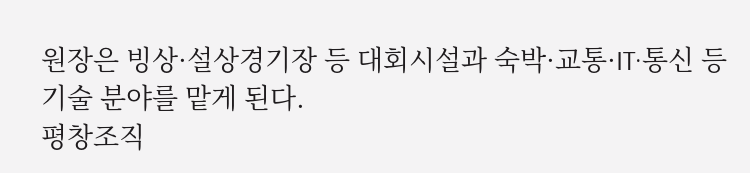원장은 빙상·설상경기장 등 대회시설과 숙박·교통·IT·통신 등 기술 분야를 맡게 된다.
평창조직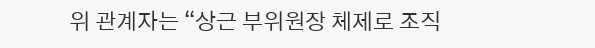위 관계자는 “상근 부위원장 체제로 조직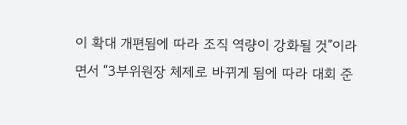이 확대 개편됨에 따라 조직 역량이 강화될 것”이라면서 “3부위원장 체제로 바뀌게 됨에 따라 대회 준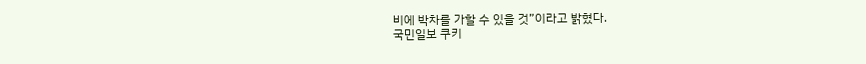비에 박차를 가할 수 있을 것”이라고 밝혔다.
국민일보 쿠키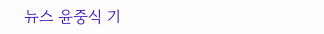뉴스 윤중식 기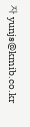자 yunjs@kmib.co.kr